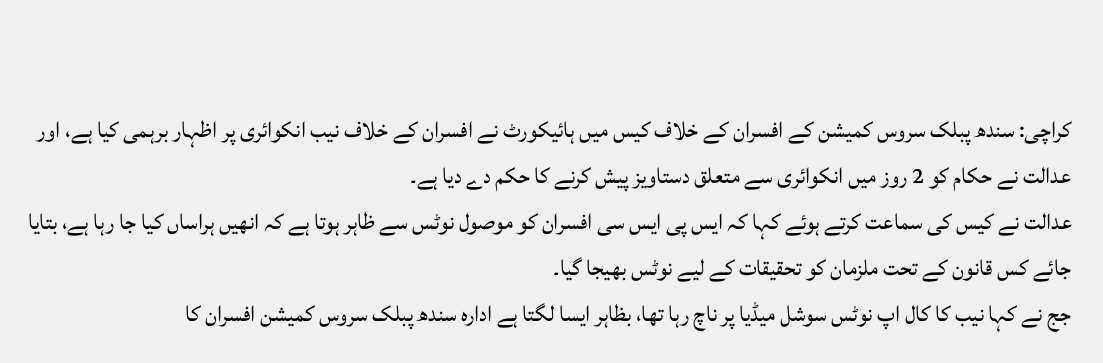کراچی: سندھ پبلک سروس کمیشن کے افسران کے خلاف کیس میں ہائیکورٹ نے افسران کے خلاف نیب انکوائری پر اظہار برہمی کیا ہے، اور عدالت نے حکام کو 2 روز میں انکوائری سے متعلق دستاویز پیش کرنے کا حکم دے دیا ہے۔
عدالت نے کیس کی سماعت کرتے ہوئے کہا کہ ایس پی ایس سی افسران کو موصول نوٹس سے ظاہر ہوتا ہے کہ انھیں ہراساں کیا جا رہا ہے، بتایا جائے کس قانون کے تحت ملزمان کو تحقیقات کے لیے نوٹس بھیجا گیا۔
جج نے کہا نیب کا کال اپ نوٹس سوشل میڈیا پر ناچ رہا تھا، بظاہر ایسا لگتا ہے ادارہ سندھ پبلک سروس کمیشن افسران کا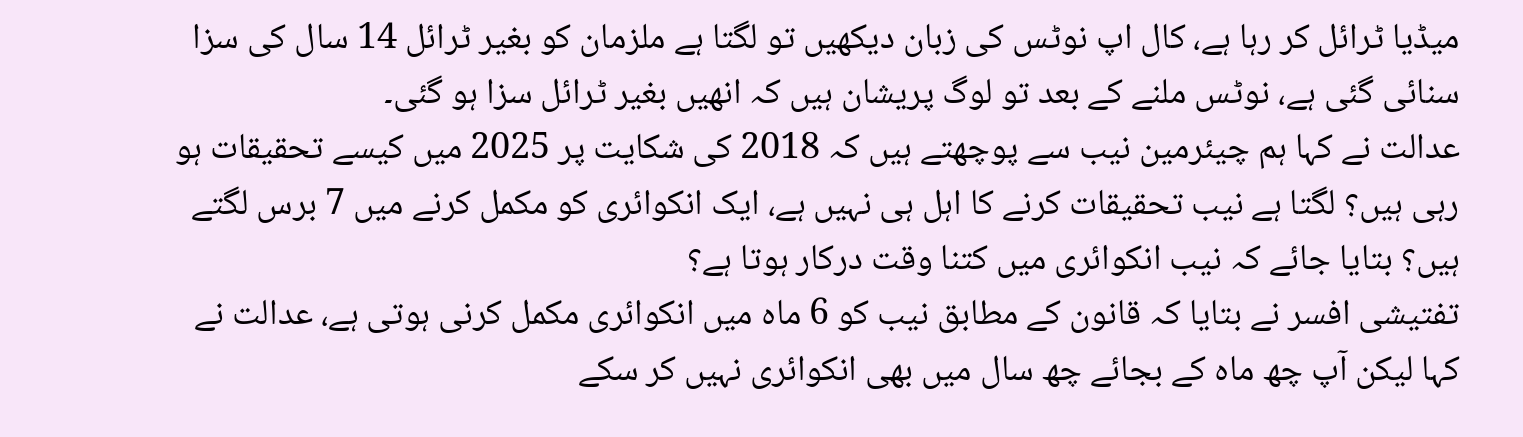میڈیا ٹرائل کر رہا ہے، کال اپ نوٹس کی زبان دیکھیں تو لگتا ہے ملزمان کو بغیر ٹرائل 14 سال کی سزا سنائی گئی ہے، نوٹس ملنے کے بعد تو لوگ پریشان ہیں کہ انھیں بغیر ٹرائل سزا ہو گئی۔
عدالت نے کہا ہم چیئرمین نیب سے پوچھتے ہیں کہ 2018 کی شکایت پر 2025 میں کیسے تحقیقات ہو رہی ہیں؟ لگتا ہے نیب تحقیقات کرنے کا اہل ہی نہیں ہے، ایک انکوائری کو مکمل کرنے میں 7 برس لگتے ہیں؟ بتایا جائے کہ نیب انکوائری میں کتنا وقت درکار ہوتا ہے؟
تفتیشی افسر نے بتایا کہ قانون کے مطابق نیب کو 6 ماہ میں انکوائری مکمل کرنی ہوتی ہے، عدالت نے کہا لیکن آپ چھ ماہ کے بجائے چھ سال میں بھی انکوائری نہیں کر سکے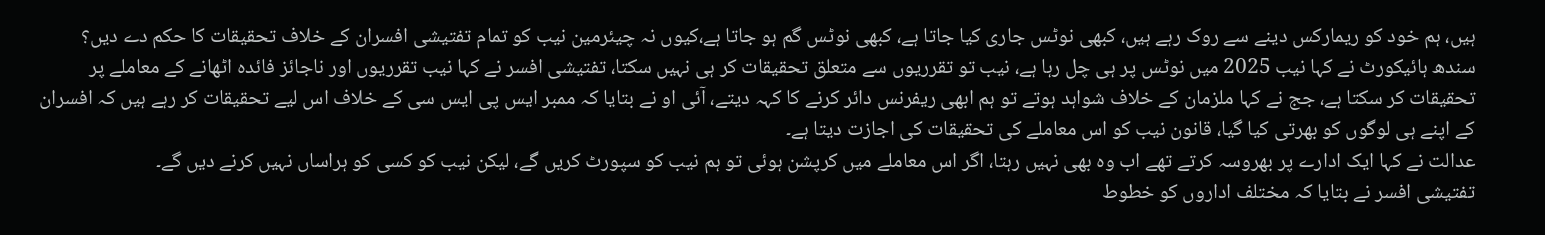ہیں، ہم خود کو ریمارکس دینے سے روک رہے ہیں، کبھی نوٹس جاری کیا جاتا ہے، کبھی نوٹس گم ہو جاتا ہے،کیوں نہ چیئرمین نیب کو تمام تفتیشی افسران کے خلاف تحقیقات کا حکم دے دیں؟
سندھ ہائیکورٹ نے کہا نیب 2025 میں نوٹس پر ہی چل رہا ہے، نیب تو تقرریوں سے متعلق تحقیقات کر ہی نہیں سکتا، تفتیشی افسر نے کہا نیب تقرریوں اور ناجائز فائدہ اٹھانے کے معاملے پر تحقیقات کر سکتا ہے، جج نے کہا ملزمان کے خلاف شواہد ہوتے تو ہم ابھی ریفرنس دائر کرنے کا کہہ دیتے، آئی او نے بتایا کہ ممبر ایس پی ایس سی کے خلاف اس لیے تحقیقات کر رہے ہیں کہ افسران کے اپنے ہی لوگوں کو بھرتی کیا گیا، قانون نیب کو اس معاملے کی تحقیقات کی اجازت دیتا ہے۔
عدالت نے کہا ایک ادارے پر بھروسہ کرتے تھے اب وہ بھی نہیں رہتا، اگر اس معاملے میں کرپشن ہوئی تو ہم نیب کو سپورٹ کریں گے، لیکن نیب کو کسی کو ہراساں نہیں کرنے دیں گے۔
تفتیشی افسر نے بتایا کہ مختلف اداروں کو خطوط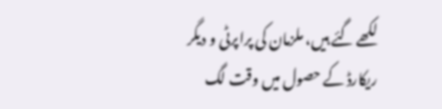لکھے گئے ہیں، ملزمان کی پراپرٹی و دیگر ریکارڈ کے حصول میں وقت لگ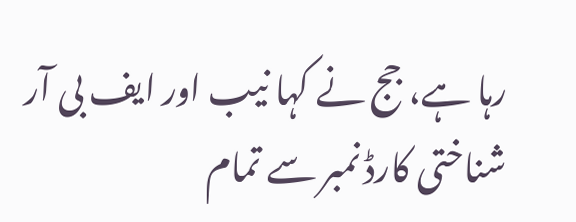رہا ہے، جج نے کہا نیب اور ایف بی آر شناختی کارڈ نمبر سے تمام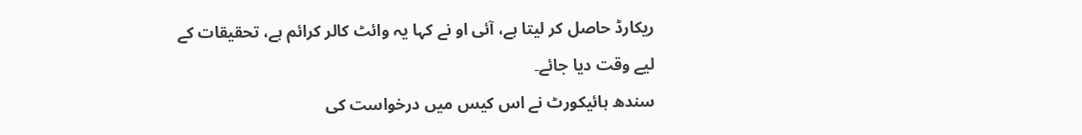ریکارڈ حاصل کر لیتا ہے، آئی او نے کہا یہ وائٹ کالر کرائم ہے، تحقیقات کے لیے وقت دیا جائے۔
سندھ ہائیکورٹ نے اس کیس میں درخواست کی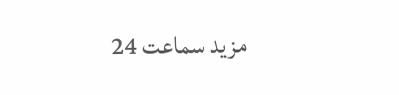مزید سماعت 24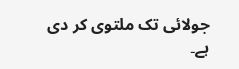جولائی تک ملتوی کر دی ہے۔